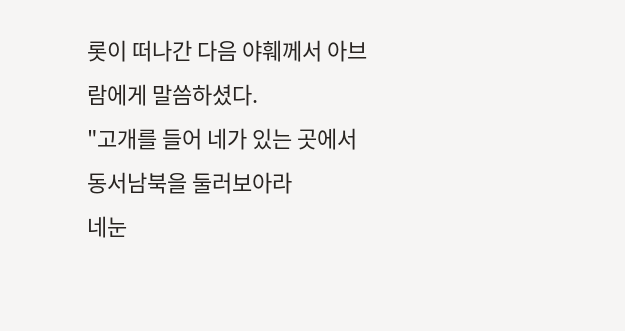롯이 떠나간 다음 야훼께서 아브람에게 말씀하셨다.
"고개를 들어 네가 있는 곳에서 동서남북을 둘러보아라
네눈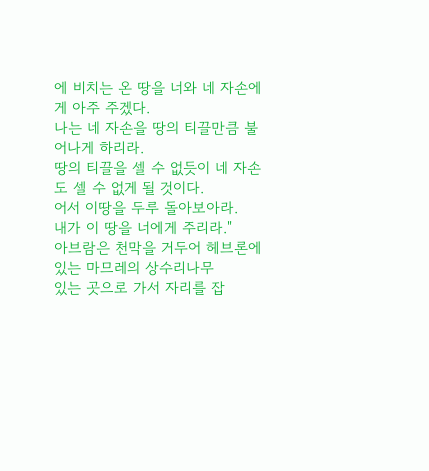에 비치는 온 땅을 너와 네 자손에게 아주 주겠다.
나는 네 자손을 땅의 티끌만큼 불어나게 하리라.
땅의 티끌을 셀 수 없듯이 네 자손도 셀 수 없게 될 것이다.
어서 이땅을 두루 돌아보아라.
내가 이 땅을 너에게 주리라."
아브람은 천막을 거두어 헤브론에 있는 마므레의 상수리나무
있는 곳으로 가서 자리를 잡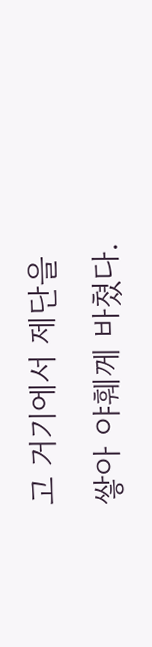고 거기에서 제단을 쌓아 야훼께 바쳤다.